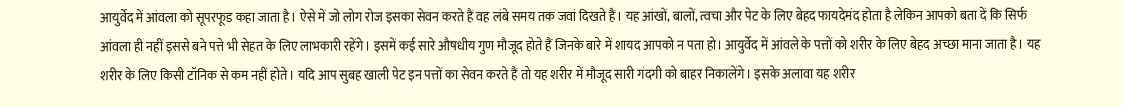आयुर्वेद में आंवला को सूपरफूड कहा जाता है। ऐसे में जो लोग रोज इसका सेवन करते हैं वह लंबे समय तक जवां दिखते हैं। यह आंखों, बालों, त्वचा और पेट के लिए बेहद फायदेमंद होता है लेकिन आपको बता दें कि सिर्फ आंवला ही नहीं इससे बने पत्ते भी सेहत के लिए लाभकारी रहेंगे। इसमें कई सारे औषधीय गुण मौजूद होते हैं जिनके बारे में शायद आपको न पता हो। आयुर्वेद में आंवले के पत्तों को शरीर के लिए बेहद अच्छा माना जाता है। यह शरीर के लिए किसी टॉनिक से कम नहीं होते। यदि आप सुबह खाली पेट इन पत्तों का सेवन करते हैं तो यह शरीर में मौजूद सारी गंदगी को बाहर निकालेंगे। इसके अलावा यह शरीर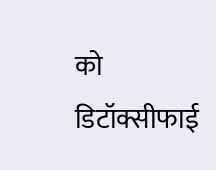को डिटॉक्सीफाई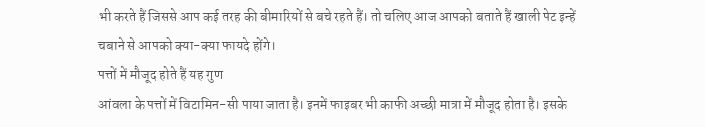भी करते हैं जिससे आप कई तरह की बीमारियों से बचे रहते हैं। तो चलिए आज आपको बताते हैं खाली पेट इन्हें चबाने से आपको क्या-क्या फायदे होंगे।
पत्तों में मौजूद होते हैं यह गुण
आंवला के पत्तों में विटामिन-सी पाया जाता है। इनमें फाइबर भी काफी अच्छी मात्रा में मौजूद होता है। इसके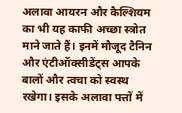अलावा आयरन और कैल्शियम का भी यह काफी अच्छा स्त्रोत माने जाते हैं। इनमें मौजूद टैनिन और एंटीऑक्सीडेंट्स आपके बालों और त्वचा को स्वस्थ रखेगा। इसके अलावा पत्तों में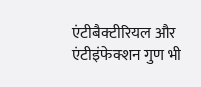एंटीबैक्टीरियल और एंटीइंफेक्शन गुण भी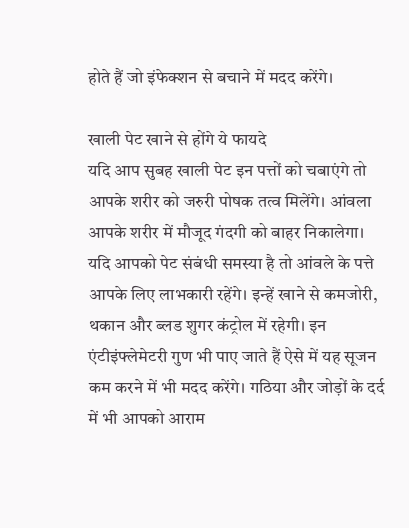होते हैं जो इंफेक्शन से बचाने में मदद करेंगे।

खाली पेट खाने से होंगे ये फायदे
यदि आप सुबह खाली पेट इन पत्तों को चबाएंगे तो आपके शरीर को जरुरी पोषक तत्व मिलेंगे। आंवला आपके शरीर में मौजूद गंदगी को बाहर निकालेगा। यदि आपको पेट संबंधी समस्या है तो आंवले के पत्ते आपके लिए लाभकारी रहेंगे। इन्हें खाने से कमजोरी, थकान और ब्लड शुगर कंट्रोल में रहेगी। इन एंटीइंफ्लेमेटरी गुण भी पाए जाते हैं ऐसे में यह सूजन कम करने में भी मदद करेंगे। गठिया और जोड़ों के दर्द में भी आपको आराम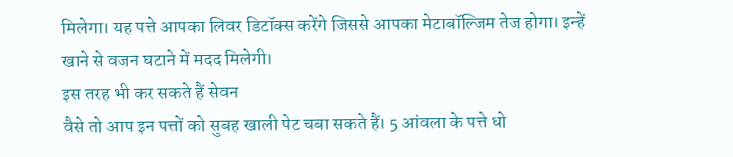मिलेगा। यह पत्ते आपका लिवर डिटॉक्स करेंगे जिससे आपका मेटाबॉल्जिम तेज होगा। इन्हें खाने से वजन घटाने में मदद मिलेगी।
इस तरह भी कर सकते हैं सेवन
वैसे तो आप इन पत्तों को सुबह खाली पेट चबा सकते हैं। 5 आंवला के पत्ते धो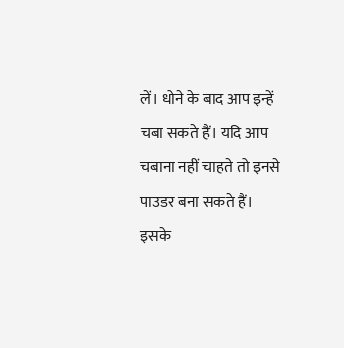लें। धोने के बाद आप इन्हें चबा सकते हैं। यदि आप चबाना नहीं चाहते तो इनसे पाउडर बना सकते हैं। इसके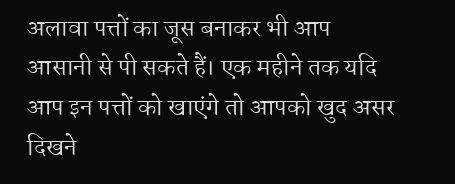अलावा पत्तों का जूस बनाकर भी आप आसानी से पी सकते हैं। एक महीने तक यदि आप इन पत्तों को खाएंगे तो आपको खुद असर दिखने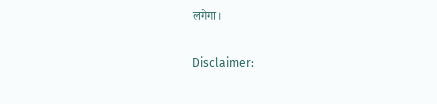लगेगा।

Disclaimer: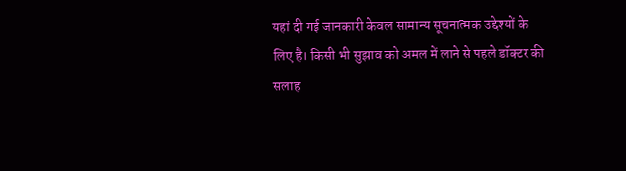यहां दी गई जानकारी केवल सामान्य सूचनात्मक उद्देश्यों के लिए है। किसी भी सुझाव को अमल में लाने से पहले डॉक्टर की सलाह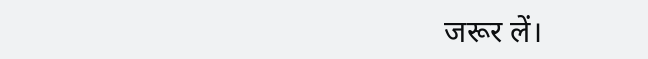जरूर लें।